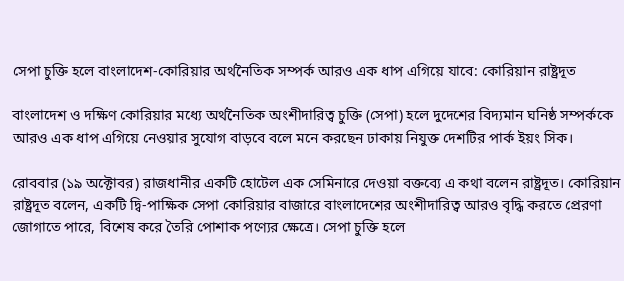সেপা চুক্তি হলে বাংলাদেশ-কোরিয়ার অর্থনৈতিক সম্পর্ক আরও এক ধাপ এগিয়ে যাবে: কো‌রিয়ান রাষ্ট্রদূত

বাংলাদেশ ও দ‌ক্ষিণ কোরিয়ার মধ্যে অর্থনৈতিক অংশীদারিত্ব চুক্তি (সেপা) হলে দুদে‌শের বিদ্যমান ঘনিষ্ঠ সম্পর্ককে আরও এক ধাপ এগিয়ে নেওয়ার সুযোগ বাড়বে বলে মনে করছেন ঢাকায় নিযুক্ত দেশ‌টির পার্ক ইয়ং সিক।

রোববার (১৯ অক্টোবর) রাজধানীর এক‌টি হোটেল এক সেমিনারে দেওয়া বক্তব্যে এ কথা ব‌লেন রাষ্ট্রদূত। কো‌রিয়ান রাষ্ট্রদূত ব‌লেন, একটি দ্বি-পাক্ষিক সেপা কোরিয়ার বাজারে বাংলাদেশের অংশীদারিত্ব আরও বৃদ্ধি করতে প্রেরণা জোগাতে পারে, বিশেষ করে তৈরি পোশাক পণ্যের ক্ষেত্রে। সেপা চু‌ক্তি হলে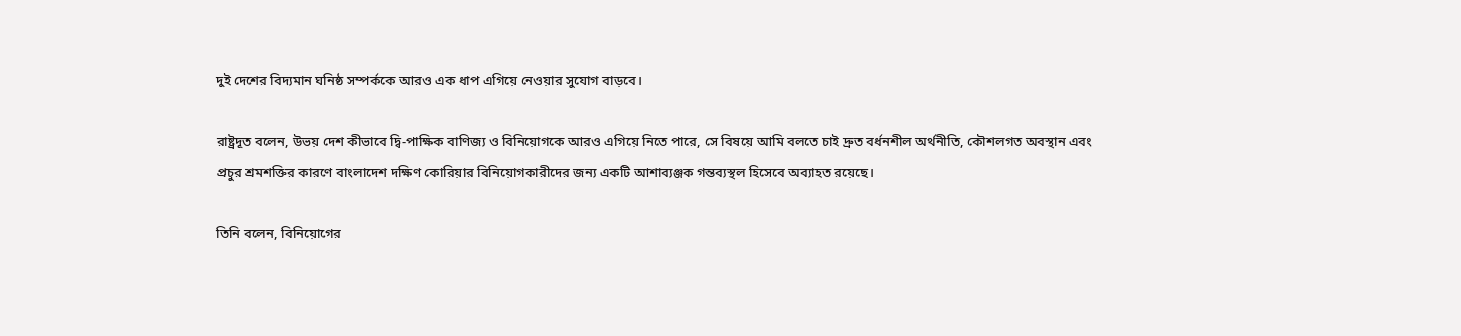দুই দে‌শের বিদ্যমান ঘনিষ্ঠ সম্পর্ককে আরও এক ধাপ এগিয়ে নেওয়ার সুযোগ বাড়বে।

রাষ্ট্রদূত বলেন, উভয় দেশ কীভাবে দ্বি-পাক্ষিক বাণিজ্য ও বিনিয়োগকে আরও এগিয়ে নিতে পারে, সে বিষয়ে আমি বলতে চাই দ্রুত বর্ধনশীল অর্থনীতি, কৌশলগত অবস্থান এবং প্রচুর শ্রমশক্তির কারণে বাংলাদেশ দক্ষিণ কোরিয়ার বিনিয়োগকারীদের জন্য একটি আশাব্যঞ্জক গন্তব্যস্থল হিসেবে অব্যাহত রয়েছে।

তি‌নি ব‌লেন, বিনিয়োগের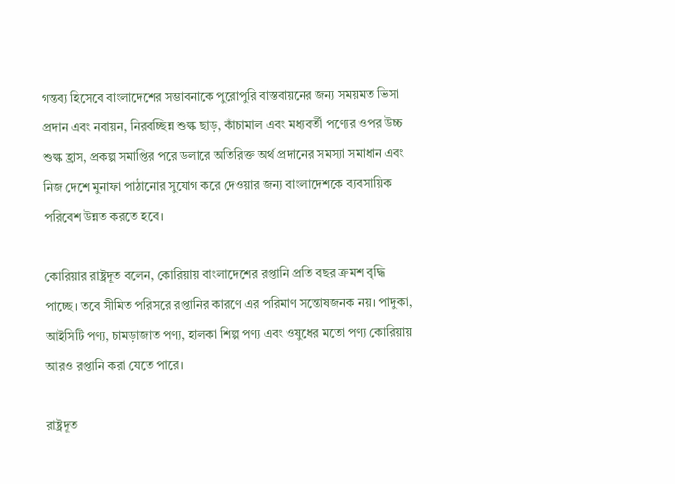গন্তব্য হিসেবে বাংলাদেশের সম্ভাবনাকে পুরোপুরি বাস্তবায়নের জন্য সময়মত ভিসা প্রদান এবং নবায়ন, নিরবচ্ছিন্ন শুল্ক ছাড়, কাঁচামাল এবং মধ্যবর্তী পণ্যের ওপর উচ্চ শুল্ক হ্রাস, প্রকল্প সমাপ্তির পরে ডলারে অতিরিক্ত অর্থ প্রদানের সমস্যা সমাধান এবং নিজ দেশে মুনাফা পাঠানোর সুযোগ করে দেওয়ার জন্য বাংলাদেশকে ব্যবসায়িক পরিবেশ উন্নত করতে হবে।

কোরিয়ার রাষ্ট্রদূত বলেন, কোরিয়ায় বাংলাদেশের রপ্তানি প্রতি বছর ক্রমশ বৃদ্ধি পাচ্ছে। তবে সীমিত পরিসরে রপ্তানির কারণে এর পরিমাণ সন্তোষজনক নয়। পাদুকা, আইসিটি পণ্য, চামড়াজাত পণ্য, হালকা শিল্প পণ্য এবং ওষুধের মতো পণ্য কোরিয়ায় আরও রপ্তানি করা যেতে পারে।

রাষ্ট্রদূত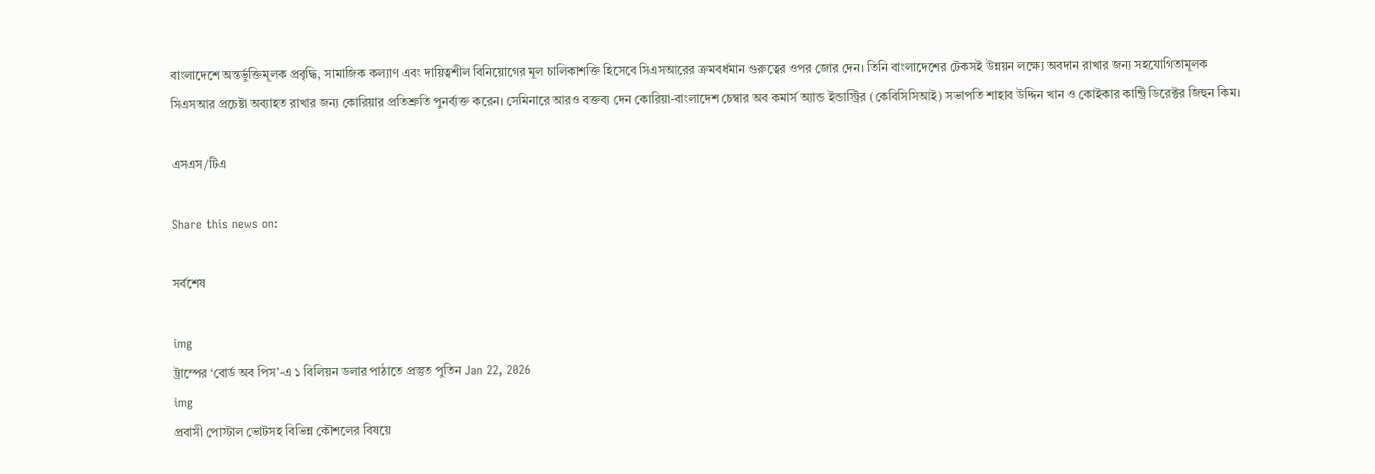বাংলাদেশে অন্তর্ভুক্তিমূলক প্রবৃদ্ধি, সামাজিক কল্যাণ এবং দায়িত্বশীল বিনিয়োগের মূল চালিকাশক্তি হিসেবে সিএসআরের ক্রমবর্ধমান গুরুত্বের ওপর জোর দেন। তিনি বাংলাদেশের টেকসই উন্নয়ন লক্ষ্যে অবদান রাখার জন্য সহযোগিতামূলক সিএসআর প্রচেষ্টা অব্যাহত রাখার জন্য কোরিয়ার প্রতিশ্রুতি পুনর্ব্যক্ত করেন। সেমিনারে আরও বক্তব্য দেন কোরিয়া-বাংলাদেশ চেম্বার অব কমার্স অ্যান্ড ইন্ডাস্ট্রির (কেবিসিসিআই) সভাপতি শাহাব উদ্দিন খান ও কোইকার কান্ট্রি ডিরেক্টর জিহুন কিম।

এসএস/টিএ

Share this news on:

সর্বশেষ

img
ট্রাম্পের ‘বোর্ড অব পিস’-এ ১ বিলিয়ন ডলার পাঠাতে প্রস্তুত পুতিন Jan 22, 2026
img
প্রবাসী পোস্টাল ভোটসহ বিভিন্ন কৌশলের বিষয়ে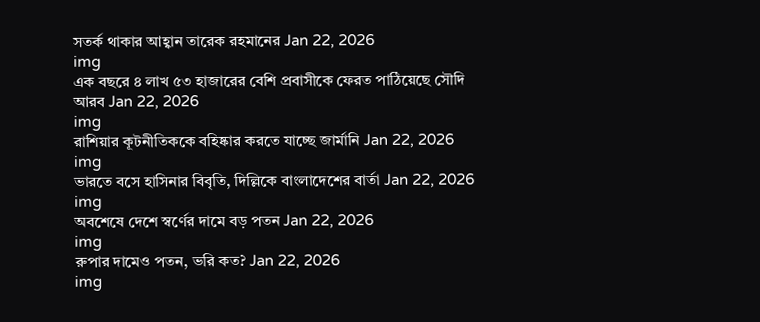সতর্ক থাকার আহ্বান তারেক রহমানের Jan 22, 2026
img
এক বছরে ৪ লাখ ৫৩ হাজারের বেশি প্রবাসীকে ফেরত পাঠিয়েছে সৌদি আরব Jan 22, 2026
img
রাশিয়ার কূটনীতিককে বহিষ্কার করতে যাচ্ছে জার্মানি Jan 22, 2026
img
ভারতে বসে হাসিনার বিবৃতি, দিল্লিকে বাংলাদেশের বার্তা Jan 22, 2026
img
অবশেষে দেশে স্বর্ণের দামে বড় পতন Jan 22, 2026
img
রুপার দামেও পতন, ভরি কত? Jan 22, 2026
img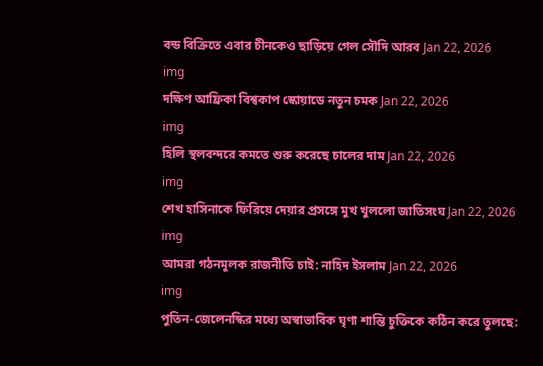বন্ড বিক্রিতে এবার চীনকেও ছাড়িয়ে গেল সৌদি আরব Jan 22, 2026
img
দক্ষিণ আফ্রিকা বিশ্বকাপ স্কোয়াডে নতুন চমক Jan 22, 2026
img
হিলি স্থলবন্দরে কমতে শুরু করেছে চালের দাম Jan 22, 2026
img
শেখ হাসিনাকে ফিরিয়ে দেয়ার প্রসঙ্গে মুখ খুললো জাতিসংঘ Jan 22, 2026
img
আমরা গঠনমূলক রাজনীতি চাই: নাহিদ ইসলাম Jan 22, 2026
img
পুতিন-জেলেনস্কির মধ্যে ‌‌‌অস্বাভাবিক ঘৃণা শান্তি চুক্তিকে কঠিন করে তুলছে: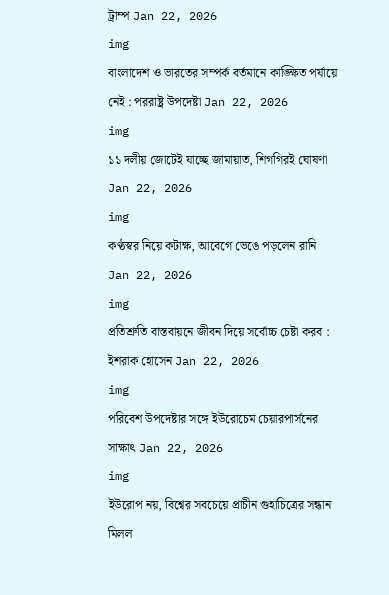ট্রাম্প Jan 22, 2026
img
বাংলাদেশ ও ভারতের সম্পর্ক বর্তমানে কাঙ্ক্ষিত পর্যায়ে নেই : পররাষ্ট্র উপদেষ্টা Jan 22, 2026
img
১১ দলীয় জোটেই যাচ্ছে জামায়াত, শিগগিরই ঘোষণা Jan 22, 2026
img
কণ্ঠস্বর নিয়ে কটাক্ষ, আবেগে ভেঙে পড়লেন রানি Jan 22, 2026
img
প্রতিশ্রুতি বাস্তবায়নে জীবন দিয়ে সর্বোচ্চ চেষ্টা করব : ইশরাক হোসেন Jan 22, 2026
img
পরিবেশ উপদেষ্টার সঙ্গে ইউরোচেম চেয়ারপার্সনের সাক্ষাৎ Jan 22, 2026
img
ইউরোপ নয়, বিশ্বের সবচেয়ে প্রাচীন গুহাচিত্রের সন্ধান মিলল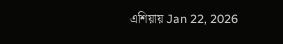এশিয়ায় Jan 22, 2026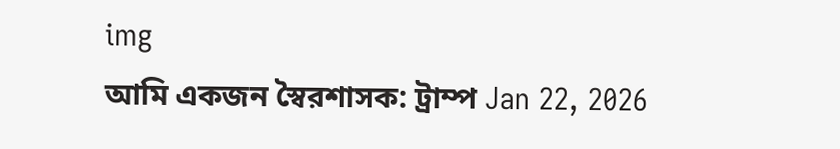img
আমি একজন স্বৈরশাসক: ট্রাম্প Jan 22, 2026